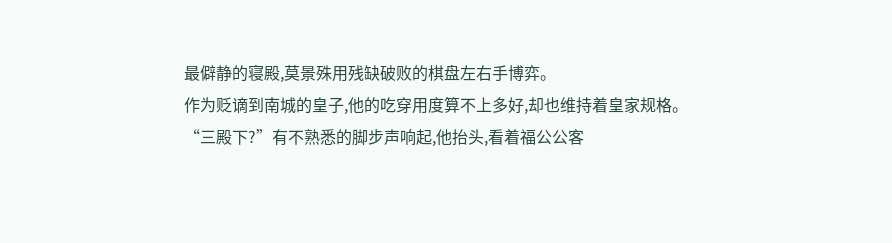最僻静的寝殿,莫景殊用残缺破败的棋盘左右手博弈。
作为贬谪到南城的皇子,他的吃穿用度算不上多好,却也维持着皇家规格。
“三殿下?”有不熟悉的脚步声响起,他抬头,看着福公公客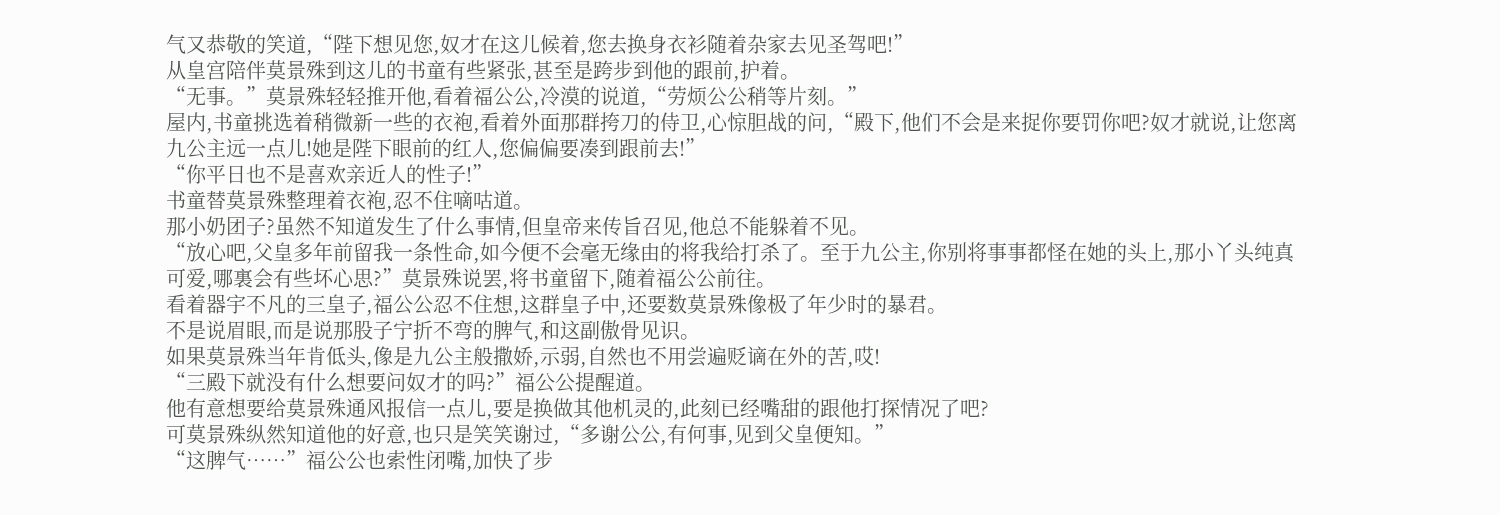气又恭敬的笑道,“陛下想见您,奴才在这儿候着,您去换身衣衫随着杂家去见圣驾吧!”
从皇宫陪伴莫景殊到这儿的书童有些紧张,甚至是跨步到他的跟前,护着。
“无事。”莫景殊轻轻推开他,看着福公公,冷漠的说道,“劳烦公公稍等片刻。”
屋内,书童挑选着稍微新一些的衣袍,看着外面那群挎刀的侍卫,心惊胆战的问,“殿下,他们不会是来捉你要罚你吧?奴才就说,让您离九公主远一点儿!她是陛下眼前的红人,您偏偏要凑到跟前去!”
“你平日也不是喜欢亲近人的性子!”
书童替莫景殊整理着衣袍,忍不住嘀咕道。
那小奶团子?虽然不知道发生了什么事情,但皇帝来传旨召见,他总不能躲着不见。
“放心吧,父皇多年前留我一条性命,如今便不会毫无缘由的将我给打杀了。至于九公主,你别将事事都怪在她的头上,那小丫头纯真可爱,哪裏会有些坏心思?”莫景殊说罢,将书童留下,随着福公公前往。
看着器宇不凡的三皇子,福公公忍不住想,这群皇子中,还要数莫景殊像极了年少时的暴君。
不是说眉眼,而是说那股子宁折不弯的脾气,和这副傲骨见识。
如果莫景殊当年肯低头,像是九公主般撒娇,示弱,自然也不用尝遍贬谪在外的苦,哎!
“三殿下就没有什么想要问奴才的吗?”福公公提醒道。
他有意想要给莫景殊通风报信一点儿,要是换做其他机灵的,此刻已经嘴甜的跟他打探情况了吧?
可莫景殊纵然知道他的好意,也只是笑笑谢过,“多谢公公,有何事,见到父皇便知。”
“这脾气……”福公公也索性闭嘴,加快了步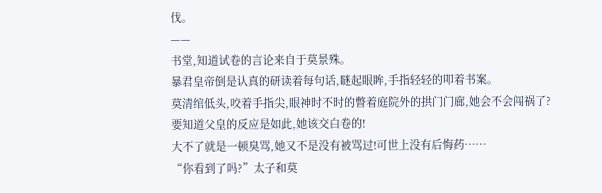伐。
——
书堂,知道试卷的言论来自于莫景殊。
暴君皇帝倒是认真的研读着每句话,瞇起眼眸,手指轻轻的叩着书案。
莫清绾低头,咬着手指尖,眼神时不时的瞥着庭院外的拱门门廊,她会不会闯祸了?
要知道父皇的反应是如此,她该交白卷的!
大不了就是一顿臭骂,她又不是没有被骂过!可世上没有后悔药……
“你看到了吗?”太子和莫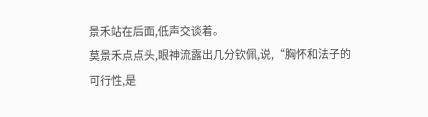景禾站在后面,低声交谈着。
莫景禾点点头,眼神流露出几分钦佩,说,“胸怀和法子的可行性,是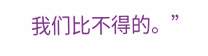我们比不得的。”